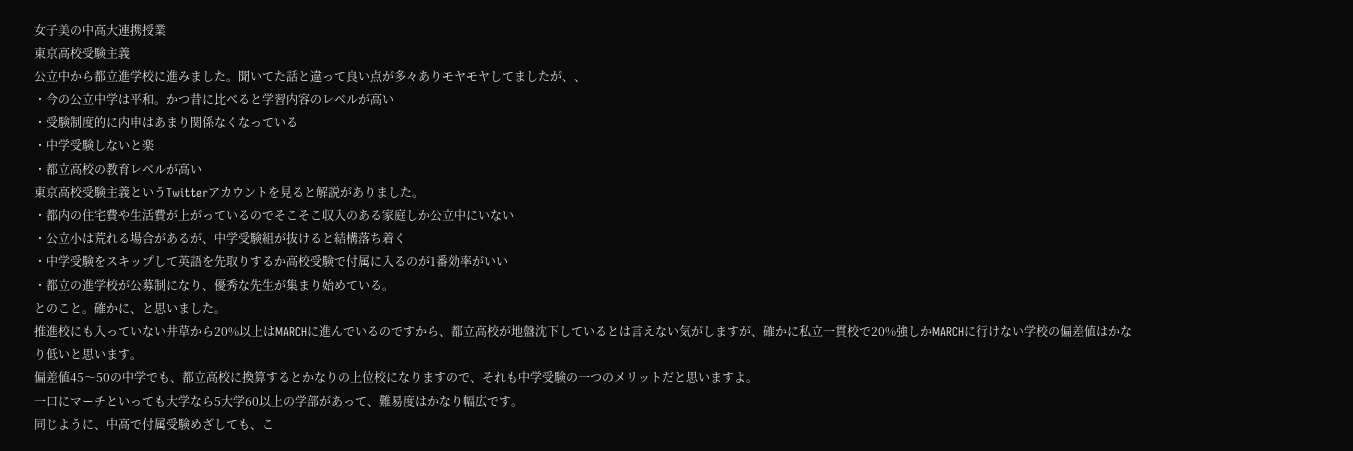女子美の中高大連携授業
東京高校受験主義
公立中から都立進学校に進みました。聞いてた話と違って良い点が多々ありモヤモヤしてましたが、、
・今の公立中学は平和。かつ昔に比べると学習内容のレベルが高い
・受験制度的に内申はあまり関係なくなっている
・中学受験しないと楽
・都立高校の教育レベルが高い
東京高校受験主義というTwitterアカウントを見ると解説がありました。
・都内の住宅費や生活費が上がっているのでそこそこ収入のある家庭しか公立中にいない
・公立小は荒れる場合があるが、中学受験組が抜けると結構落ち着く
・中学受験をスキップして英語を先取りするか高校受験で付属に入るのが1番効率がいい
・都立の進学校が公募制になり、優秀な先生が集まり始めている。
とのこと。確かに、と思いました。
推進校にも入っていない井草から20%以上はMARCHに進んでいるのですから、都立高校が地盤沈下しているとは言えない気がしますが、確かに私立一貫校で20%強しかMARCHに行けない学校の偏差値はかなり低いと思います。
偏差値45〜50の中学でも、都立高校に換算するとかなりの上位校になりますので、それも中学受験の一つのメリットだと思いますよ。
一口にマーチといっても大学なら5大学60以上の学部があって、難易度はかなり幅広です。
同じように、中高で付属受験めざしても、こ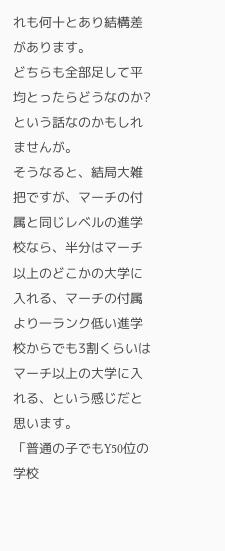れも何十とあり結構差があります。
どちらも全部足して平均とったらどうなのか? という話なのかもしれませんが。
そうなると、結局大雑把ですが、マーチの付属と同じレベルの進学校なら、半分はマーチ以上のどこかの大学に入れる、マーチの付属より一ランク低い進学校からでも3割くらいはマーチ以上の大学に入れる、という感じだと思います。
「普通の子でもY50位の学校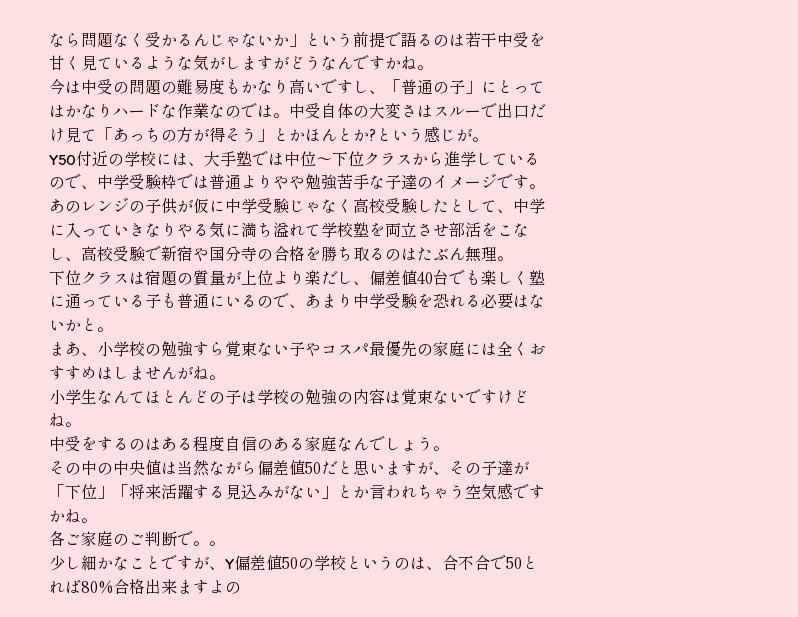なら問題なく受かるんじゃないか」という前提で語るのは若干中受を甘く見ているような気がしますがどうなんですかね。
今は中受の問題の難易度もかなり高いですし、「普通の子」にとってはかなりハードな作業なのでは。中受自体の大変さはスルーで出口だけ見て「あっちの方が得そう」とかほんとか?という感じが。
Y50付近の学校には、大手塾では中位〜下位クラスから進学しているので、中学受験枠では普通よりやや勉強苦手な子達のイメージです。
あのレンジの子供が仮に中学受験じゃなく高校受験したとして、中学に入っていきなりやる気に満ち溢れて学校塾を両立させ部活をこなし、高校受験で新宿や国分寺の合格を勝ち取るのはたぶん無理。
下位クラスは宿題の質量が上位より楽だし、偏差値40台でも楽しく塾に通っている子も普通にいるので、あまり中学受験を恐れる必要はないかと。
まあ、小学校の勉強すら覚束ない子やコスパ最優先の家庭には全くおすすめはしませんがね。
小学生なんてほとんどの子は学校の勉強の内容は覚束ないですけどね。
中受をするのはある程度自信のある家庭なんでしょう。
その中の中央値は当然ながら偏差値50だと思いますが、その子達が「下位」「将来活躍する見込みがない」とか言われちゃう空気感ですかね。
各ご家庭のご判断で。。
少し細かなことですが、Y偏差値50の学校というのは、合不合で50とれば80%合格出来ますよの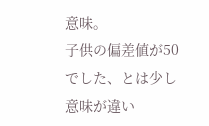意味。
子供の偏差値が50でした、とは少し意味が違い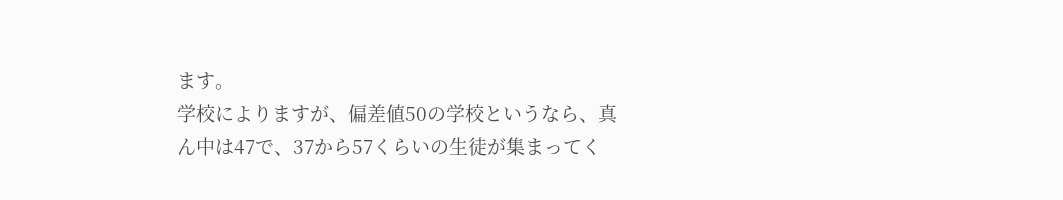ます。
学校によりますが、偏差値50の学校というなら、真ん中は47で、37から57くらいの生徒が集まってく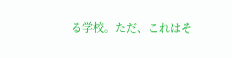る学校。ただ、これはそ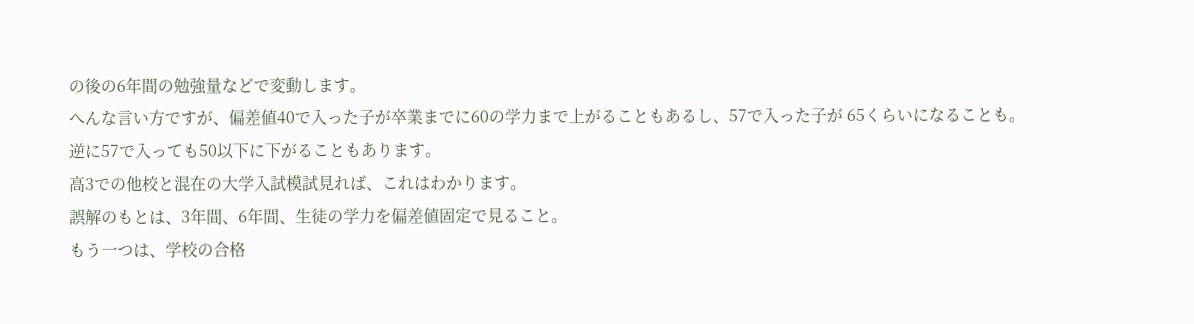の後の6年間の勉強量などで変動します。
へんな言い方ですが、偏差値40で入った子が卒業までに60の学力まで上がることもあるし、57で入った子が 65くらいになることも。
逆に57で入っても50以下に下がることもあります。
高3での他校と混在の大学入試模試見れば、これはわかります。
誤解のもとは、3年間、6年間、生徒の学力を偏差値固定で見ること。
もう一つは、学校の合格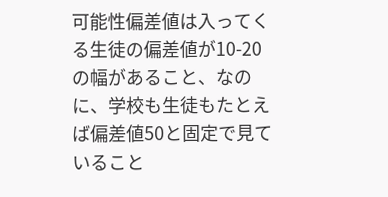可能性偏差値は入ってくる生徒の偏差値が10-20の幅があること、なのに、学校も生徒もたとえば偏差値50と固定で見ていること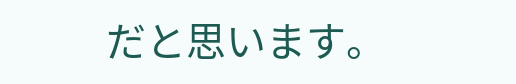だと思います。